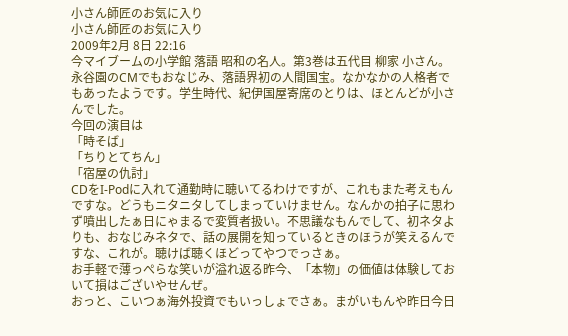小さん師匠のお気に入り
小さん師匠のお気に入り
2009年2月 8日 22:16
今マイブームの小学館 落語 昭和の名人。第3巻は五代目 柳家 小さん。
永谷園のCMでもおなじみ、落語界初の人間国宝。なかなかの人格者でもあったようです。学生時代、紀伊国屋寄席のとりは、ほとんどが小さんでした。
今回の演目は
「時そば」
「ちりとてちん」
「宿屋の仇討」
CDをI-Podに入れて通勤時に聴いてるわけですが、これもまた考えもんですな。どうもニタニタしてしまっていけません。なんかの拍子に思わず噴出したぁ日にゃまるで変質者扱い。不思議なもんでして、初ネタよりも、おなじみネタで、話の展開を知っているときのほうが笑えるんですな、これが。聴けば聴くほどってやつでっさぁ。
お手軽で薄っぺらな笑いが溢れ返る昨今、「本物」の価値は体験しておいて損はございやせんぜ。
おっと、こいつぁ海外投資でもいっしょでさぁ。まがいもんや昨日今日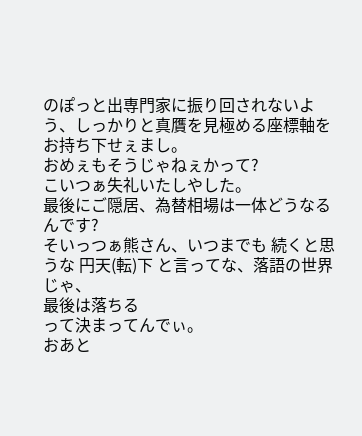のぽっと出専門家に振り回されないよう、しっかりと真贋を見極める座標軸をお持ち下せぇまし。
おめぇもそうじゃねぇかって?
こいつぁ失礼いたしやした。
最後にご隠居、為替相場は一体どうなるんです?
そいっつぁ熊さん、いつまでも 続くと思うな 円天(転)下 と言ってな、落語の世界じゃ、
最後は落ちる
って決まってんでぃ。
おあと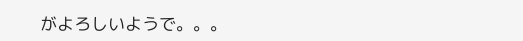がよろしいようで。。。